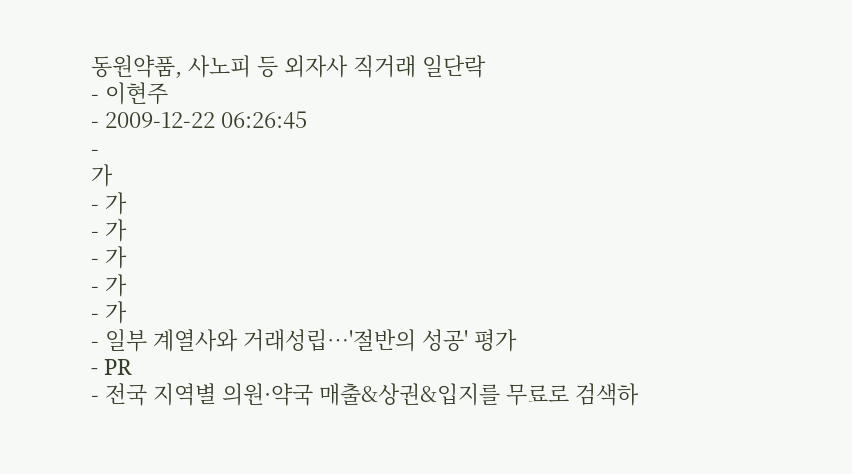동원약품, 사노피 등 외자사 직거래 일단락
- 이현주
- 2009-12-22 06:26:45
-
가
- 가
- 가
- 가
- 가
- 가
- 일부 계열사와 거래성립…'절반의 성공' 평가
- PR
- 전국 지역별 의원·약국 매출&상권&입지를 무료로 검색하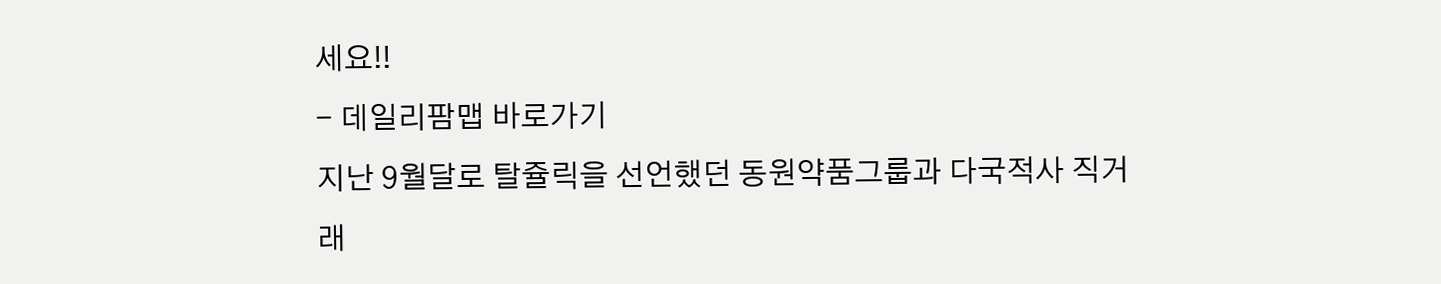세요!!
- 데일리팜맵 바로가기
지난 9월달로 탈쥴릭을 선언했던 동원약품그룹과 다국적사 직거래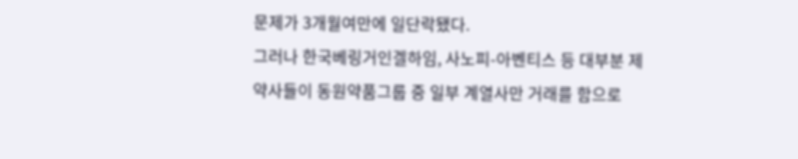문제가 3개월여만에 일단락됐다.
그러나 한국베링거인겔하임, 사노피-아벤티스 등 대부분 제약사들이 동원약품그룹 중 일부 계열사만 거래를 함으로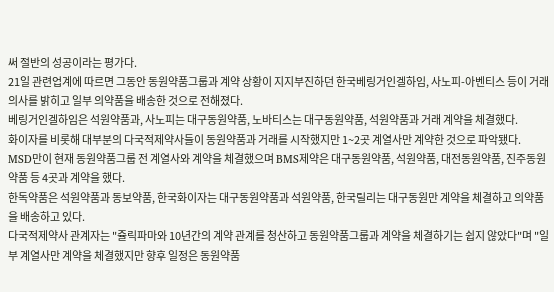써 절반의 성공이라는 평가다.
21일 관련업계에 따르면 그동안 동원약품그룹과 계약 상황이 지지부진하던 한국베링거인겔하임, 사노피-아벤티스 등이 거래 의사를 밝히고 일부 의약품을 배송한 것으로 전해졌다.
베링거인겔하임은 석원약품과, 사노피는 대구동원약품, 노바티스는 대구동원약품, 석원약품과 거래 계약을 체결했다.
화이자를 비롯해 대부분의 다국적제약사들이 동원약품과 거래를 시작했지만 1~2곳 계열사만 계약한 것으로 파악됐다.
MSD만이 현재 동원약품그룹 전 계열사와 계약을 체결했으며 BMS제약은 대구동원약품, 석원약품, 대전동원약품, 진주동원약품 등 4곳과 계약을 했다.
한독약품은 석원약품과 동보약품, 한국화이자는 대구동원약품과 석원약품, 한국릴리는 대구동원만 계약을 체결하고 의약품을 배송하고 있다.
다국적제약사 관계자는 "쥴릭파마와 10년간의 계약 관계를 청산하고 동원약품그룹과 계약을 체결하기는 쉽지 않았다"며 "일부 계열사만 계약을 체결했지만 향후 일정은 동원약품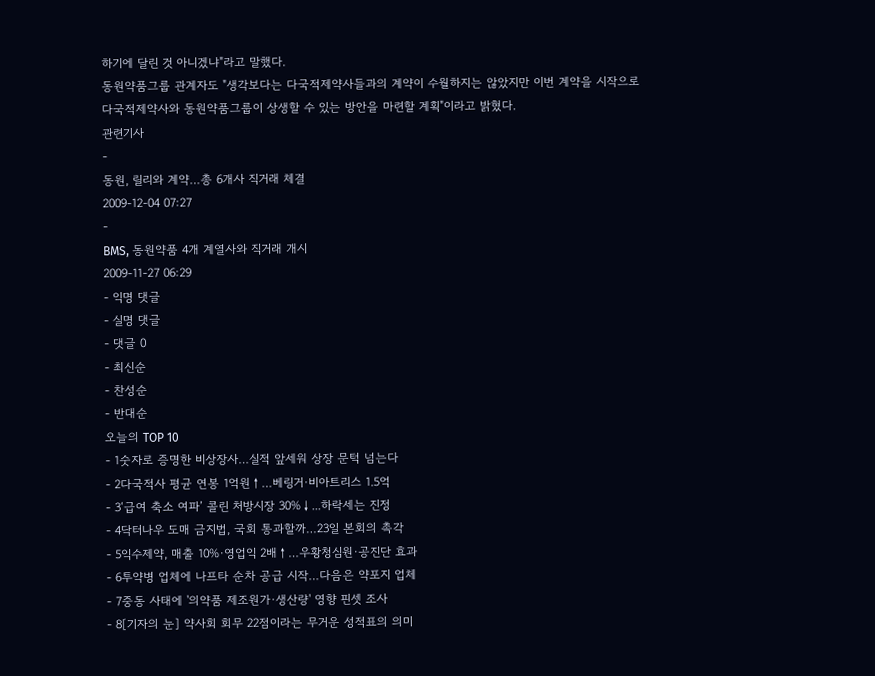하기에 달린 것 아니겠냐"라고 말했다.
동원약품그룹 관계자도 "생각보다는 다국적제약사들과의 계약이 수월하지는 않았지만 이번 계약을 시작으로 다국적제약사와 동원약품그룹이 상생할 수 있는 방안을 마련할 계획"이라고 밝혔다.
관련기사
-
동원, 릴리와 계약…총 6개사 직거래 체결
2009-12-04 07:27
-
BMS, 동원약품 4개 계열사와 직거래 개시
2009-11-27 06:29
- 익명 댓글
- 실명 댓글
- 댓글 0
- 최신순
- 찬성순
- 반대순
오늘의 TOP 10
- 1숫자로 증명한 비상장사…실적 앞세워 상장 문턱 넘는다
- 2다국적사 평균 연봉 1억원↑…베링거·비아트리스 1.5억
- 3‘급여 축소 여파’ 콜린 처방시장 30%↓...하락세는 진정
- 4닥터나우 도매 금지법, 국회 통과할까…23일 본회의 촉각
- 5익수제약, 매출 10%·영업익 2배↑…우황청심원·공진단 효과
- 6투약병 업체에 나프타 순차 공급 시작…다음은 약포지 업체
- 7중동 사태에 '의약품 제조원가·생산량' 영향 핀셋 조사
- 8[기자의 눈] 약사회 회무 22점이라는 무거운 성적표의 의미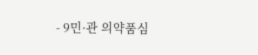- 9민·관 의약품심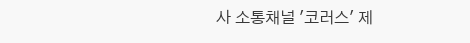사 소통채널 '코러스' 제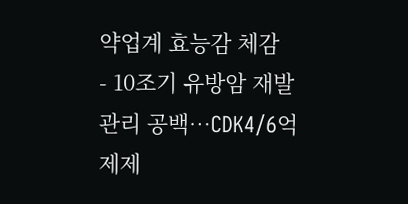약업계 효능감 체감
- 10조기 유방암 재발관리 공백…CDK4/6억제제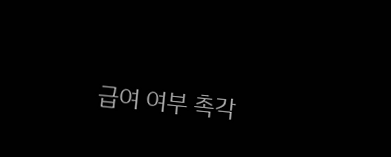급여 여부 촉각